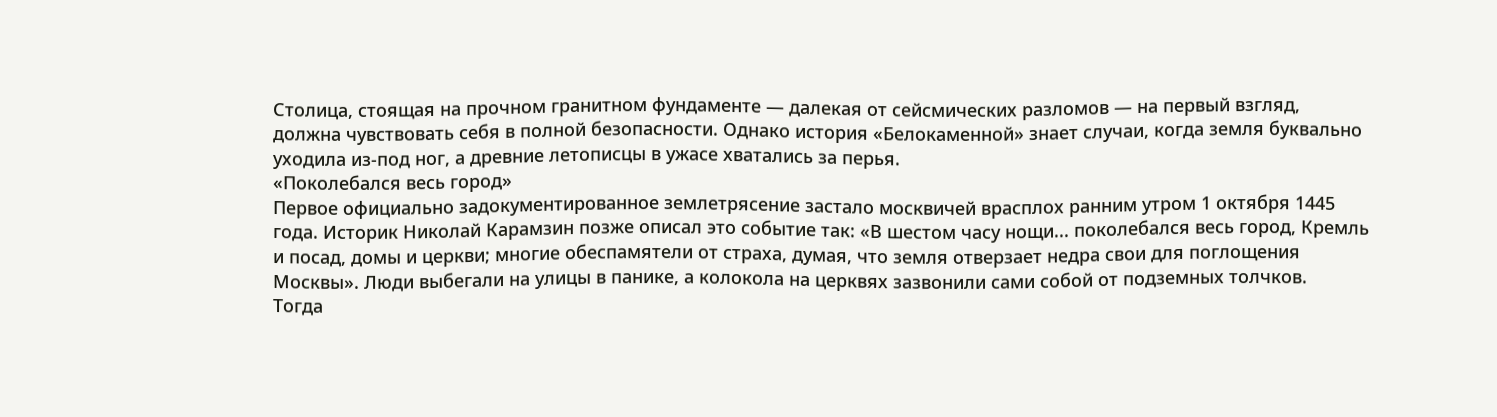Столица, стоящая на прочном гранитном фундаменте — далекая от сейсмических разломов — на первый взгляд, должна чувствовать себя в полной безопасности. Однако история «Белокаменной» знает случаи, когда земля буквально уходила из-под ног, а древние летописцы в ужасе хватались за перья.
«Поколебался весь город»
Первое официально задокументированное землетрясение застало москвичей врасплох ранним утром 1 октября 1445 года. Историк Николай Карамзин позже описал это событие так: «В шестом часу нощи... поколебался весь город, Кремль и посад, домы и церкви; многие обеспамятели от страха, думая, что земля отверзает недра свои для поглощения Москвы». Люди выбегали на улицы в панике, а колокола на церквях зазвонили сами собой от подземных толчков.
Тогда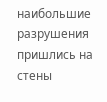наибольшие разрушения пришлись на стены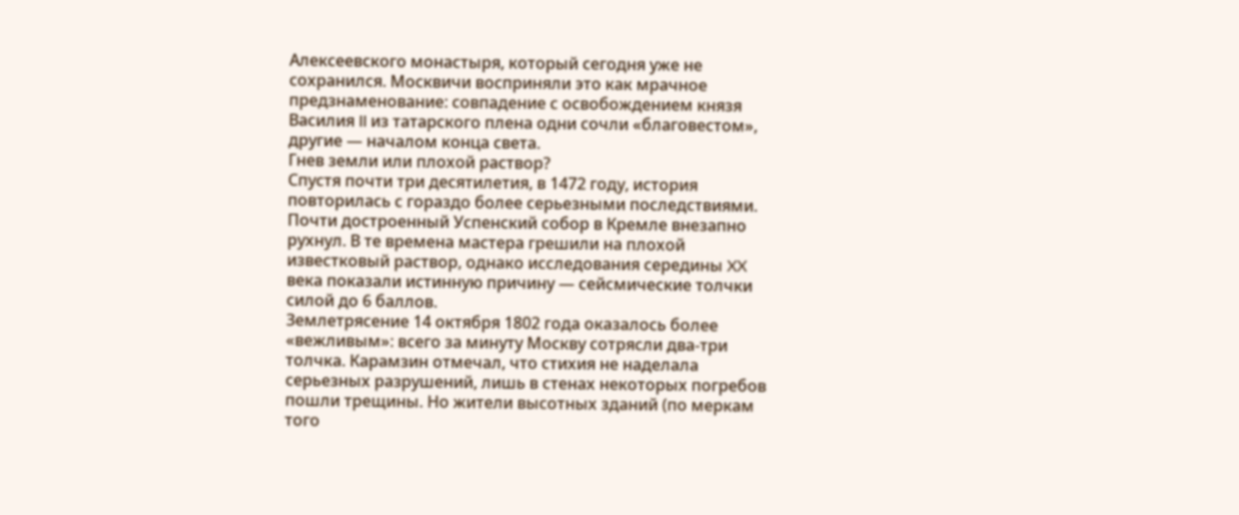Алексеевского монастыря, который сегодня уже не сохранился. Москвичи восприняли это как мрачное предзнаменование: совпадение с освобождением князя Василия II из татарского плена одни сочли «благовестом», другие — началом конца света.
Гнев земли или плохой раствор?
Спустя почти три десятилетия, в 1472 году, история повторилась с гораздо более серьезными последствиями. Почти достроенный Успенский собор в Кремле внезапно рухнул. В те времена мастера грешили на плохой известковый раствор, однако исследования середины XX века показали истинную причину — сейсмические толчки силой до 6 баллов.
Землетрясение 14 октября 1802 года оказалось более «вежливым»: всего за минуту Москву сотрясли два-три толчка. Карамзин отмечал, что стихия не наделала серьезных разрушений, лишь в стенах некоторых погребов пошли трещины. Но жители высотных зданий (по меркам того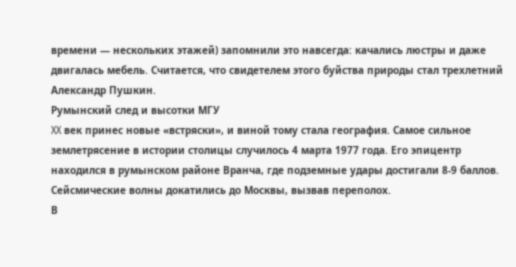времени — нескольких этажей) запомнили это навсегда: качались люстры и даже двигалась мебель. Считается, что свидетелем этого буйства природы стал трехлетний Александр Пушкин.
Румынский след и высотки МГУ
XX век принес новые «встряски», и виной тому стала география. Самое сильное землетрясение в истории столицы случилось 4 марта 1977 года. Его эпицентр находился в румынском районе Вранча, где подземные удары достигали 8-9 баллов. Сейсмические волны докатились до Москвы, вызвав переполох.
В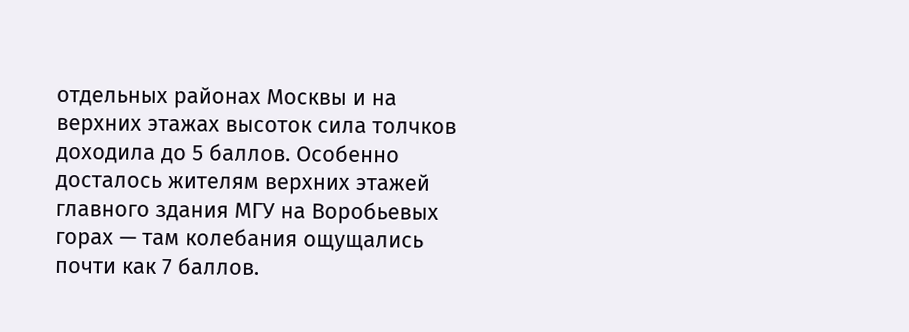отдельных районах Москвы и на верхних этажах высоток сила толчков доходила до 5 баллов. Особенно досталось жителям верхних этажей главного здания МГУ на Воробьевых горах — там колебания ощущались почти как 7 баллов.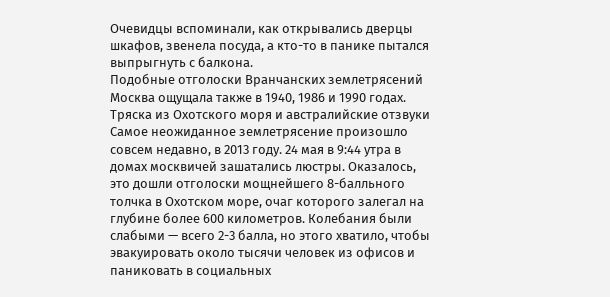Очевидцы вспоминали, как открывались дверцы шкафов, звенела посуда, а кто-то в панике пытался выпрыгнуть с балкона.
Подобные отголоски Вранчанских землетрясений Москва ощущала также в 1940, 1986 и 1990 годах.
Тряска из Охотского моря и австралийские отзвуки
Самое неожиданное землетрясение произошло совсем недавно, в 2013 году. 24 мая в 9:44 утра в домах москвичей зашатались люстры. Оказалось, это дошли отголоски мощнейшего 8-балльного толчка в Охотском море, очаг которого залегал на глубине более 600 километров. Колебания были слабыми — всего 2-3 балла, но этого хватило, чтобы эвакуировать около тысячи человек из офисов и паниковать в социальных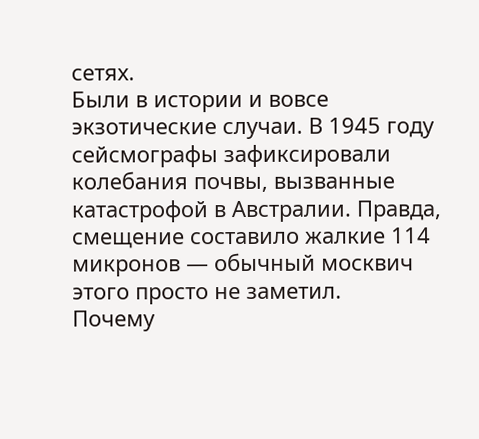сетях.
Были в истории и вовсе экзотические случаи. В 1945 году сейсмографы зафиксировали колебания почвы, вызванные катастрофой в Австралии. Правда, смещение составило жалкие 114 микронов — обычный москвич этого просто не заметил.
Почему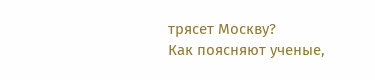трясет Москву?
Как поясняют ученые,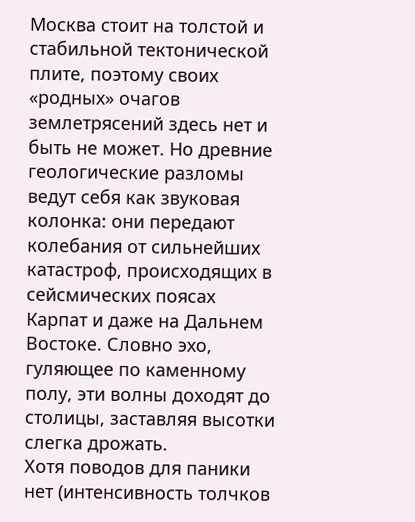Москва стоит на толстой и стабильной тектонической плите, поэтому своих «родных» очагов землетрясений здесь нет и быть не может. Но древние геологические разломы ведут себя как звуковая колонка: они передают колебания от сильнейших катастроф, происходящих в сейсмических поясах Карпат и даже на Дальнем Востоке. Словно эхо, гуляющее по каменному полу, эти волны доходят до столицы, заставляя высотки слегка дрожать.
Хотя поводов для паники нет (интенсивность толчков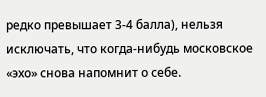редко превышает 3-4 балла), нельзя исключать, что когда-нибудь московское «эхо» снова напомнит о себе.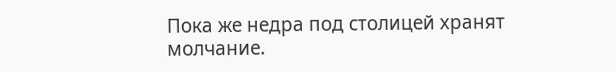Пока же недра под столицей хранят молчание.